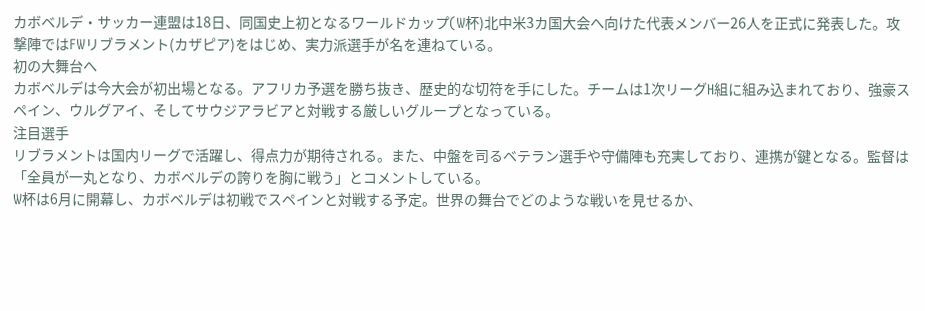カボベルデ・サッカー連盟は18日、同国史上初となるワールドカップ(W杯)北中米3カ国大会へ向けた代表メンバー26人を正式に発表した。攻撃陣ではFWリブラメント(カザピア)をはじめ、実力派選手が名を連ねている。
初の大舞台へ
カボベルデは今大会が初出場となる。アフリカ予選を勝ち抜き、歴史的な切符を手にした。チームは1次リーグH組に組み込まれており、強豪スペイン、ウルグアイ、そしてサウジアラビアと対戦する厳しいグループとなっている。
注目選手
リブラメントは国内リーグで活躍し、得点力が期待される。また、中盤を司るベテラン選手や守備陣も充実しており、連携が鍵となる。監督は「全員が一丸となり、カボベルデの誇りを胸に戦う」とコメントしている。
W杯は6月に開幕し、カボベルデは初戦でスペインと対戦する予定。世界の舞台でどのような戦いを見せるか、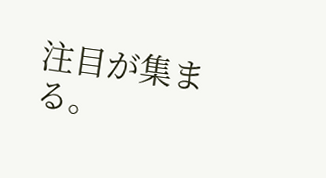注目が集まる。